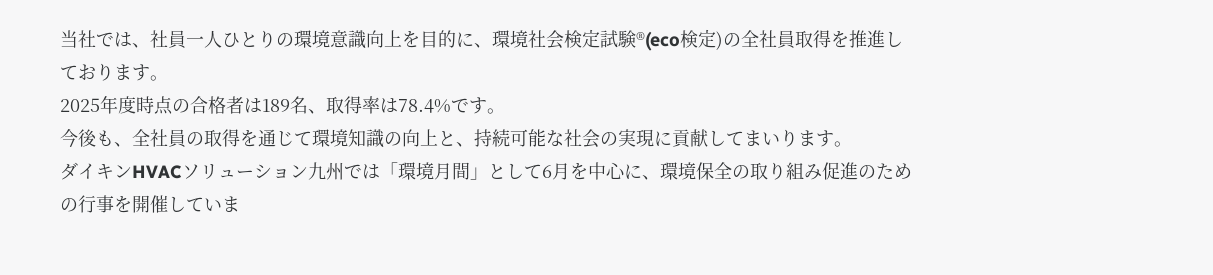当社では、社員一人ひとりの環境意識向上を目的に、環境社会検定試験®(eco検定)の全社員取得を推進しております。
2025年度時点の合格者は189名、取得率は78.4%です。
今後も、全社員の取得を通じて環境知識の向上と、持続可能な社会の実現に貢献してまいります。
ダイキンHVACソリューション九州では「環境月間」として6月を中心に、環境保全の取り組み促進のための行事を開催していま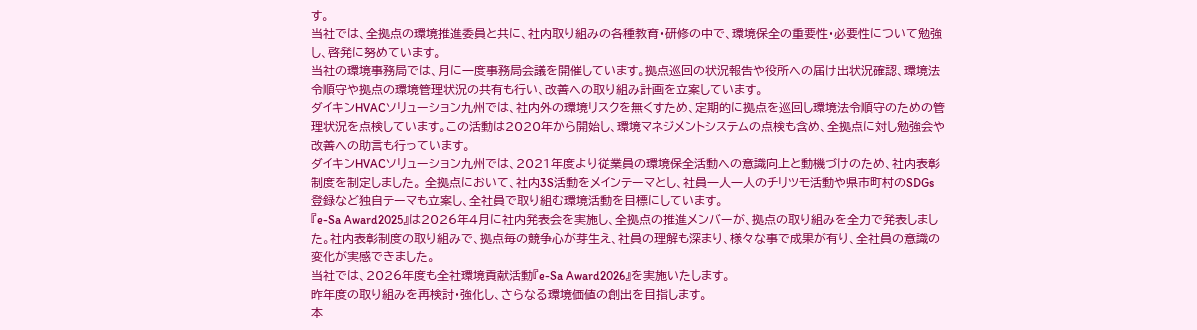す。
当社では、全拠点の環境推進委員と共に、社内取り組みの各種教育・研修の中で、環境保全の重要性・必要性について勉強し、啓発に努めています。
当社の環境事務局では、月に一度事務局会議を開催しています。拠点巡回の状況報告や役所への届け出状況確認、環境法令順守や拠点の環境管理状況の共有も行い、改善への取り組み計画を立案しています。
ダイキンHVACソリューション九州では、社内外の環境リスクを無くすため、定期的に拠点を巡回し環境法令順守のための管理状況を点検しています。この活動は2020年から開始し、環境マネジメントシステムの点検も含め、全拠点に対し勉強会や改善への助言も行っています。
ダイキンHVACソリューション九州では、2021年度より従業員の環境保全活動への意識向上と動機づけのため、社内表彰制度を制定しました。 全拠点において、社内3S活動をメインテーマとし、社員一人一人のチリツモ活動や県市町村のSDGs登録など独自テーマも立案し、全社員で取り組む環境活動を目標にしています。
『e-Sa Award2025』は2026年4月に社内発表会を実施し、全拠点の推進メンバーが、拠点の取り組みを全力で発表しました。社内表彰制度の取り組みで、拠点毎の競争心が芽生え、社員の理解も深まり、様々な事で成果が有り、全社員の意識の変化が実感できました。
当社では、2026年度も全社環境貢献活動『e-Sa Award2026』を実施いたします。
昨年度の取り組みを再検討・強化し、さらなる環境価値の創出を目指します。
本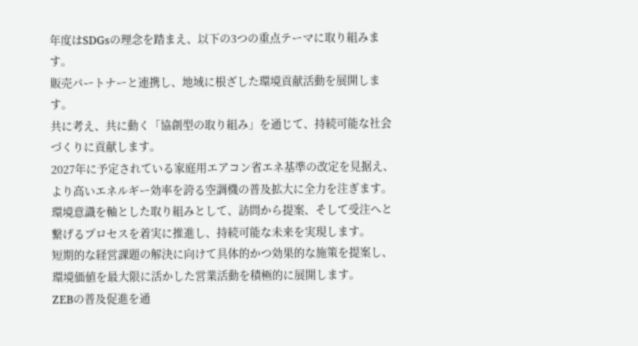年度はSDGsの理念を踏まえ、以下の3つの重点テーマに取り組みます。
販売パートナーと連携し、地域に根ざした環境貢献活動を展開します。
共に考え、共に動く「協創型の取り組み」を通じて、持続可能な社会づくりに貢献します。
2027年に予定されている家庭用エアコン省エネ基準の改定を見据え、より高いエネルギー効率を誇る空調機の普及拡大に全力を注ぎます。
環境意識を軸とした取り組みとして、訪問から提案、そして受注へと繋げるプロセスを着実に推進し、持続可能な未来を実現します。
短期的な経営課題の解決に向けて具体的かつ効果的な施策を提案し、環境価値を最大限に活かした営業活動を積極的に展開します。
ZEBの普及促進を通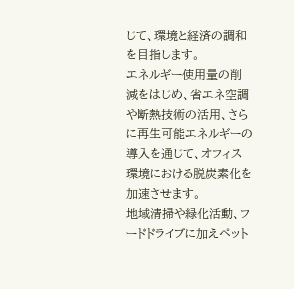じて、環境と経済の調和を目指します。
エネルギー使用量の削減をはじめ、省エネ空調や断熱技術の活用、さらに再生可能エネルギーの導入を通じて、オフィス環境における脱炭素化を加速させます。
地域清掃や緑化活動、フードドライブに加えペット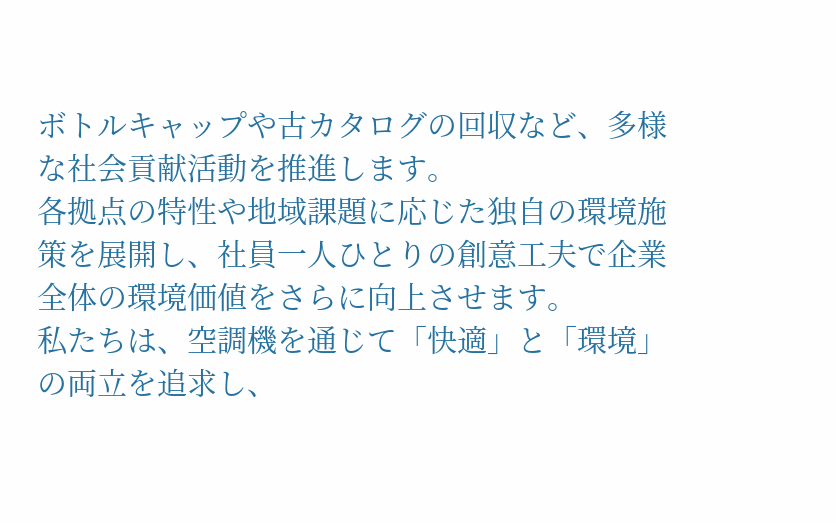ボトルキャップや古カタログの回収など、多様な社会貢献活動を推進します。
各拠点の特性や地域課題に応じた独自の環境施策を展開し、社員一人ひとりの創意工夫で企業全体の環境価値をさらに向上させます。
私たちは、空調機を通じて「快適」と「環境」の両立を追求し、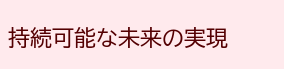持続可能な未来の実現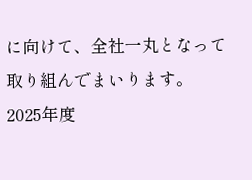に向けて、全社一丸となって取り組んでまいります。
2025年度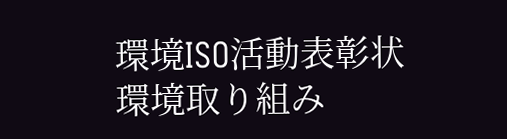環境ISO活動表彰状
環境取り組み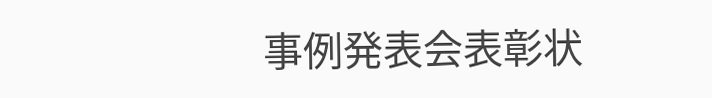事例発表会表彰状